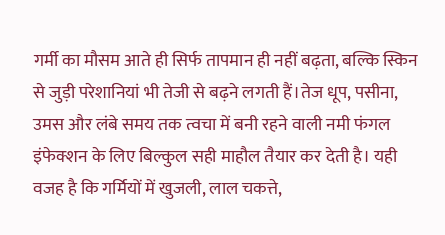गर्मी का मौसम आते ही सिर्फ तापमान ही नहीं बढ़ता, बल्कि स्किन से जुड़ी परेशानियां भी तेजी से बढ़ने लगती हैं।तेज धूप, पसीना, उमस और लंबे समय तक त्वचा में बनी रहने वाली नमी फंगल इंफेक्शन के लिए बिल्कुल सही माहौल तैयार कर देती है। यही वजह है कि गर्मियों में खुजली, लाल चकत्ते,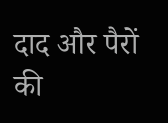दाद और पैरों की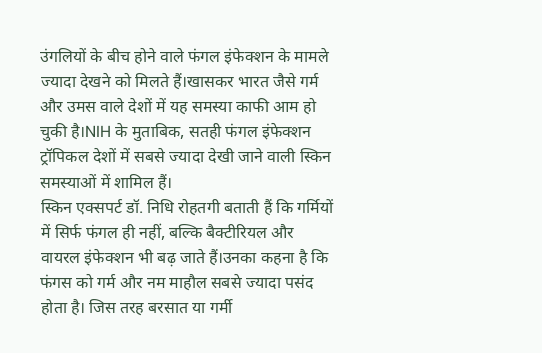उंगलियों के बीच होने वाले फंगल इंफेक्शन के मामले ज्यादा देखने को मिलते हैं।खासकर भारत जैसे गर्म और उमस वाले देशों में यह समस्या काफी आम हो चुकी है।NIH के मुताबिक, सतही फंगल इंफेक्शन ट्रॉपिकल देशों में सबसे ज्यादा देखी जाने वाली स्किन समस्याओं में शामिल हैं।
स्किन एक्सपर्ट डॉ. निधि रोहतगी बताती हैं कि गर्मियों में सिर्फ फंगल ही नहीं, बल्कि बैक्टीरियल और वायरल इंफेक्शन भी बढ़ जाते हैं।उनका कहना है कि फंगस को गर्म और नम माहौल सबसे ज्यादा पसंद होता है। जिस तरह बरसात या गर्मी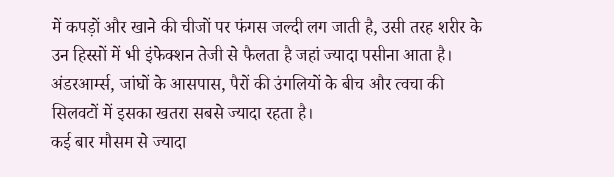में कपड़ों और खाने की चीजों पर फंगस जल्दी लग जाती है, उसी तरह शरीर के उन हिस्सों में भी इंफेक्शन तेजी से फैलता है जहां ज्यादा पसीना आता है। अंडरआर्म्स, जांघों के आसपास, पैरों की उंगलियों के बीच और त्वचा की सिलवटों में इसका खतरा सबसे ज्यादा रहता है।
कई बार मौसम से ज्यादा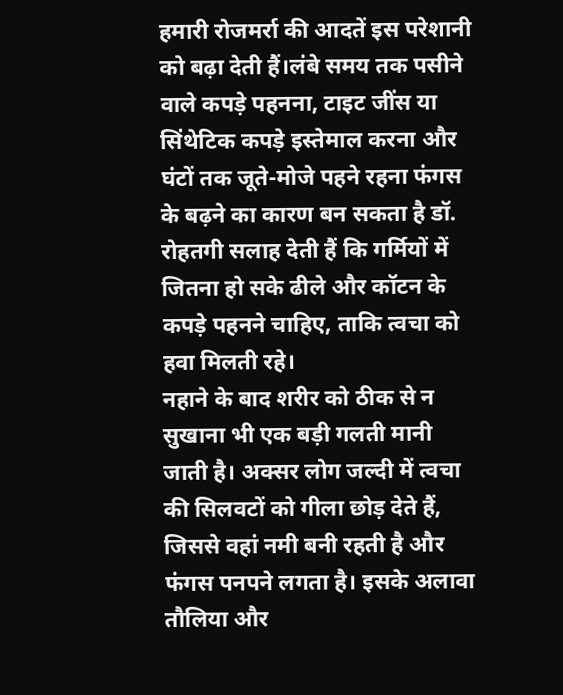हमारी रोजमर्रा की आदतें इस परेशानी को बढ़ा देती हैं।लंबे समय तक पसीने वाले कपड़े पहनना, टाइट जींस या सिंथेटिक कपड़े इस्तेमाल करना और घंटों तक जूते-मोजे पहने रहना फंगस के बढ़ने का कारण बन सकता है डॉ. रोहतगी सलाह देती हैं कि गर्मियों में जितना हो सके ढीले और कॉटन के कपड़े पहनने चाहिए, ताकि त्वचा को हवा मिलती रहे।
नहाने के बाद शरीर को ठीक से न सुखाना भी एक बड़ी गलती मानी जाती है। अक्सर लोग जल्दी में त्वचा की सिलवटों को गीला छोड़ देते हैं, जिससे वहां नमी बनी रहती है और फंगस पनपने लगता है। इसके अलावा तौलिया और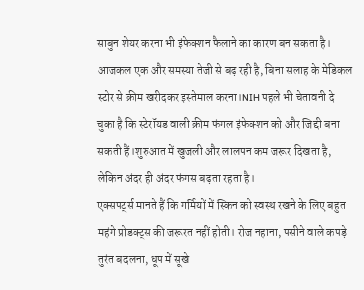साबुन शेयर करना भी इंफेक्शन फैलाने का कारण बन सकता है।
आजकल एक और समस्या तेजी से बढ़ रही है, बिना सलाह के मेडिकल स्टोर से क्रीम खरीदकर इस्तेमाल करना।NIH पहले भी चेतावनी दे चुका है कि स्टेरॉयड वाली क्रीम फंगल इंफेक्शन को और जिद्दी बना सकती हैं।शुरुआत में खुजली और लालपन कम जरूर दिखता है, लेकिन अंदर ही अंदर फंगस बढ़ता रहता है।
एक्सपर्ट्स मानते हैं कि गर्मियों में स्किन को स्वस्थ रखने के लिए बहुत महंगे प्रोडक्ट्स की जरूरत नहीं होती। रोज नहाना, पसीने वाले कपड़े तुरंत बदलना, धूप में सूखे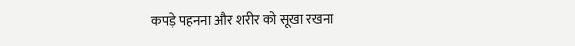कपड़े पहनना और शरीर को सूखा रखना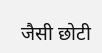जैसी छोटी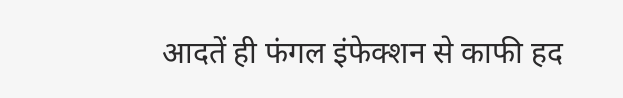आदतें ही फंगल इंफेक्शन से काफी हद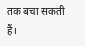तक बचा सकती हैं।